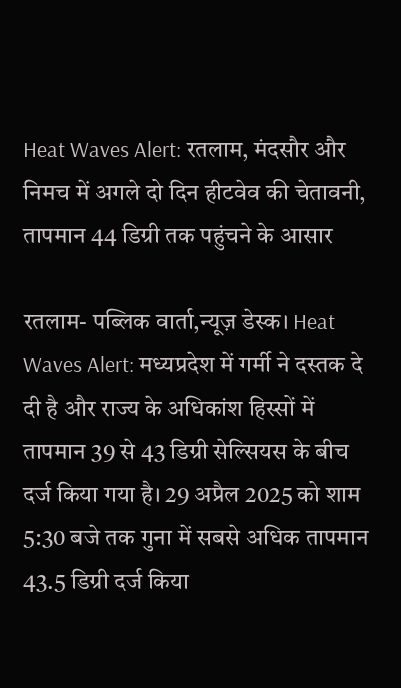Heat Waves Alert: रतलाम, मंदसौर और निमच में अगले दो दिन हीटवेव की चेतावनी, तापमान 44 डिग्री तक पहुंचने के आसार

रतलाम- पब्लिक वार्ता,न्यूज़ डेस्क। Heat Waves Alert: मध्यप्रदेश में गर्मी ने दस्तक दे दी है और राज्य के अधिकांश हिस्सों में तापमान 39 से 43 डिग्री सेल्सियस के बीच दर्ज किया गया है। 29 अप्रैल 2025 को शाम 5:30 बजे तक गुना में सबसे अधिक तापमान 43.5 डिग्री दर्ज किया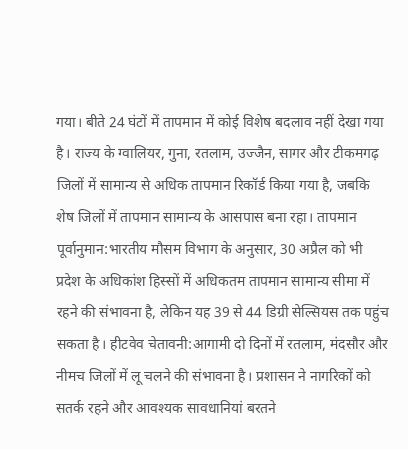गया। बीते 24 घंटों में तापमान में कोई विशेष बदलाव नहीं देखा गया है। राज्य के ग्वालियर, गुना, रतलाम, उज्जैन, सागर और टीकमगढ़ जिलों में सामान्य से अधिक तापमान रिकॉर्ड किया गया है, जबकि शेष जिलों में तापमान सामान्य के आसपास बना रहा। तापमान पूर्वानुमान:भारतीय मौसम विभाग के अनुसार, 30 अप्रैल को भी प्रदेश के अधिकांश हिस्सों में अधिकतम तापमान सामान्य सीमा में रहने की संभावना है, लेकिन यह 39 से 44 डिग्री सेल्सियस तक पहुंच सकता है। हीटवेव चेतावनी:आगामी दो दिनों में रतलाम, मंदसौर और नीमच जिलों में लू चलने की संभावना है। प्रशासन ने नागरिकों को सतर्क रहने और आवश्यक सावधानियां बरतने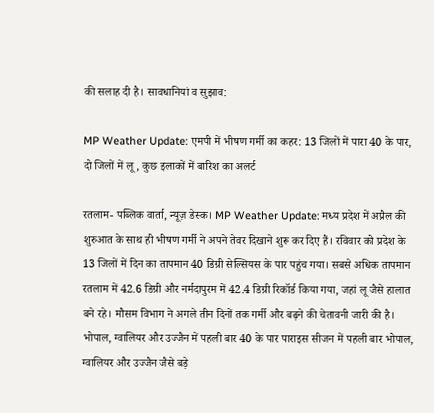की सलाह दी है। सावधानियां व सुझाव:

MP Weather Update: एमपी में भीषण गर्मी का कहर: 13 जिलों में पारा 40 के पार, दो जिलों में लू, कुछ इलाकों में बारिश का अलर्ट

रतलाम- पब्लिक वार्ता, न्यूज़ डेस्क। MP Weather Update: मध्य प्रदेश में अप्रैल की शुरुआत के साथ ही भीषण गर्मी ने अपने तेवर दिखाने शुरू कर दिए हैं। रविवार को प्रदेश के 13 जिलों में दिन का तापमान 40 डिग्री सेल्सियस के पार पहुंच गया। सबसे अधिक तापमान रतलाम में 42.6 डिग्री और नर्मदापुरम में 42.4 डिग्री रिकॉर्ड किया गया, जहां लू जैसे हालात बने रहे। मौसम विभाग ने अगले तीन दिनों तक गर्मी और बढ़ने की चेतावनी जारी की है। भोपाल, ग्वालियर और उज्जैन में पहली बार 40 के पार पाराइस सीजन में पहली बार भोपाल, ग्वालियर और उज्जैन जैसे बड़े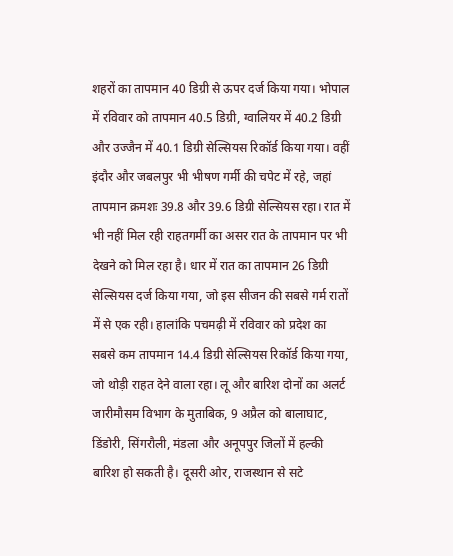शहरों का तापमान 40 डिग्री से ऊपर दर्ज किया गया। भोपाल में रविवार को तापमान 40.5 डिग्री, ग्वालियर में 40.2 डिग्री और उज्जैन में 40.1 डिग्री सेल्सियस रिकॉर्ड किया गया। वहीं इंदौर और जबलपुर भी भीषण गर्मी की चपेट में रहे, जहां तापमान क्रमशः 39.8 और 39.6 डिग्री सेल्सियस रहा। रात में भी नहीं मिल रही राहतगर्मी का असर रात के तापमान पर भी देखने को मिल रहा है। धार में रात का तापमान 26 डिग्री सेल्सियस दर्ज किया गया, जो इस सीजन की सबसे गर्म रातों में से एक रही। हालांकि पचमढ़ी में रविवार को प्रदेश का सबसे कम तापमान 14.4 डिग्री सेल्सियस रिकॉर्ड किया गया, जो थोड़ी राहत देने वाला रहा। लू और बारिश दोनों का अलर्ट जारीमौसम विभाग के मुताबिक, 9 अप्रैल को बालाघाट, डिंडोरी, सिंगरौली, मंडला और अनूपपुर जिलों में हल्की बारिश हो सकती है। दूसरी ओर, राजस्थान से सटे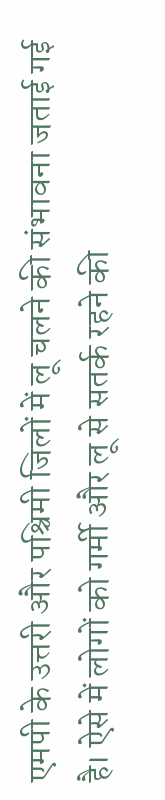एमपी के उत्तरी और पश्चिमी जिलों में लू चलने की संभावना जताई गई है। ऐसे में लोगों को गर्मी और लू से सतर्क रहने की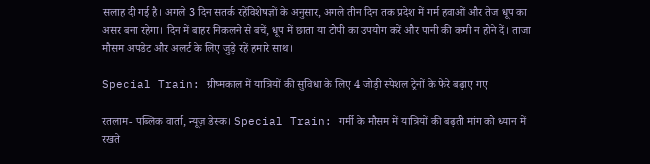सलाह दी गई है। अगले 3 दिन सतर्क रहेंविशेषज्ञों के अनुसार, अगले तीन दिन तक प्रदेश में गर्म हवाओं और तेज धूप का असर बना रहेगा। दिन में बाहर निकलने से बचें, धूप में छाता या टोपी का उपयोग करें और पानी की कमी न होने दें। ताजा मौसम अपडेट और अलर्ट के लिए जुड़े रहें हमारे साथ।

Special Train: ग्रीष्मकाल में यात्रियों की सुविधा के लिए 4 जोड़ी स्पेशल ट्रेनों के फेरे बढ़ाए गए

रतलाम- पब्लिक वार्ता, न्यूज़ डेस्क। Special Train: गर्मी के मौसम में यात्रियों की बढ़ती मांग को ध्यान में रखते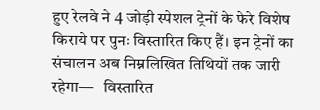हुए रेलवे ने 4 जोड़ी स्पेशल ट्रेनों के फेरे विशेष किराये पर पुनः विस्तारित किए हैं। इन ट्रेनों का संचालन अब निम्नलिखित तिथियों तक जारी रहेगा—   विस्तारित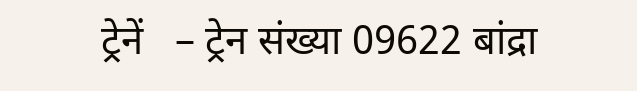ट्रेनें   – ट्रेन संख्या 09622 बांद्रा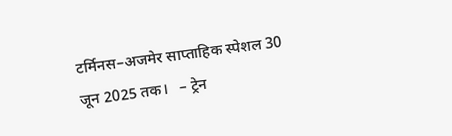टर्मिनस–अजमेर साप्ताहिक स्पेशल 30 जून 2025 तक।   – ट्रेन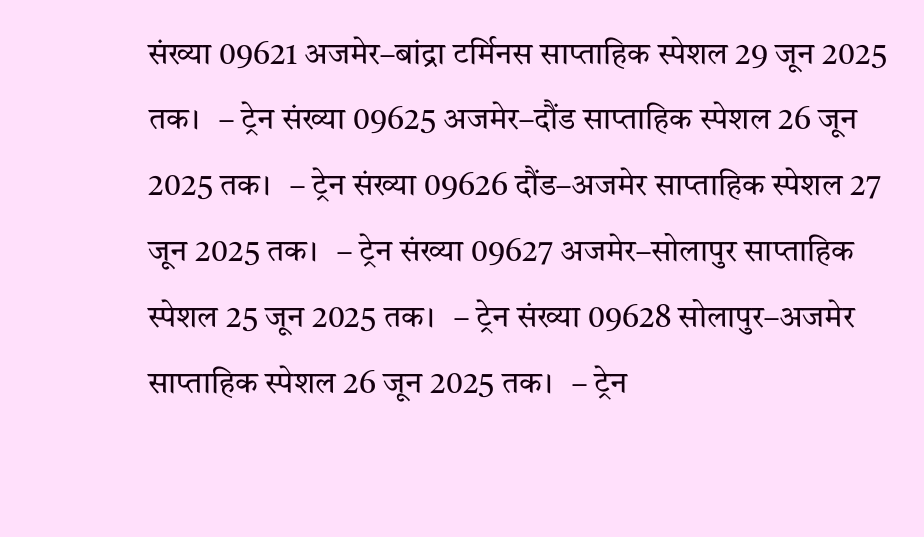संख्या 09621 अजमेर–बांद्रा टर्मिनस साप्ताहिक स्पेशल 29 जून 2025 तक।   – ट्रेन संख्या 09625 अजमेर–दौंड साप्ताहिक स्पेशल 26 जून 2025 तक।   – ट्रेन संख्या 09626 दौंड–अजमेर साप्ताहिक स्पेशल 27 जून 2025 तक।   – ट्रेन संख्या 09627 अजमेर–सोलापुर साप्ताहिक स्पेशल 25 जून 2025 तक।   – ट्रेन संख्या 09628 सोलापुर–अजमेर साप्ताहिक स्पेशल 26 जून 2025 तक।   – ट्रेन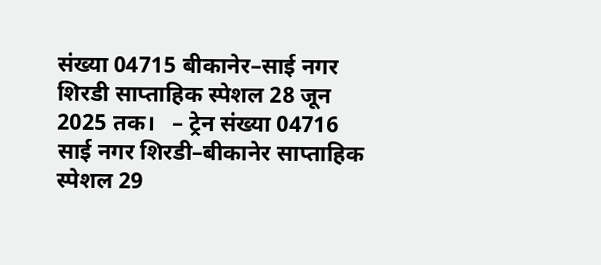संख्या 04715 बीकानेर–साई नगर शिरडी साप्ताहिक स्पेशल 28 जून 2025 तक।   – ट्रेन संख्या 04716 साई नगर शिरडी–बीकानेर साप्ताहिक स्पेशल 29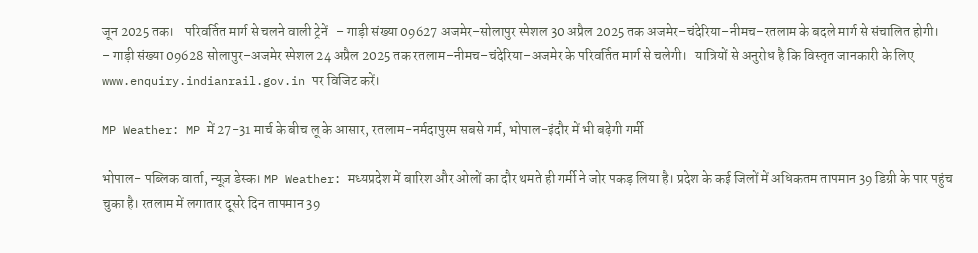जून 2025 तक।    परिवर्तित मार्ग से चलने वाली ट्रेनें   – गाड़ी संख्या 09627 अजमेर–सोलापुर स्पेशल 30 अप्रैल 2025 तक अजमेर–चंदेरिया–नीमच–रतलाम के बदले मार्ग से संचालित होगी।   – गाड़ी संख्या 09628 सोलापुर–अजमेर स्पेशल 24 अप्रैल 2025 तक रतलाम–नीमच–चंदेरिया–अजमेर के परिवर्तित मार्ग से चलेगी।   यात्रियों से अनुरोध है कि विस्तृत जानकारी के लिए www.enquiry.indianrail.gov.in पर विजिट करें।

MP Weather: MP में 27-31 मार्च के बीच लू के आसार, रतलाम-नर्मदापुरम सबसे गर्म, भोपाल-इंदौर में भी बढ़ेगी गर्मी

भोपाल- पब्लिक वार्ता, न्यूज़ डेस्क। MP Weather: मध्यप्रदेश में बारिश और ओलों का दौर थमते ही गर्मी ने जोर पकड़ लिया है। प्रदेश के कई जिलों में अधिकतम तापमान 39 डिग्री के पार पहुंच चुका है। रतलाम में लगातार दूसरे दिन तापमान 39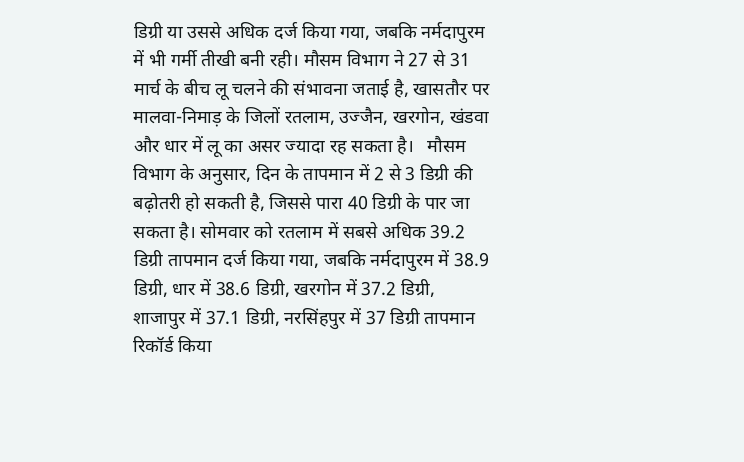डिग्री या उससे अधिक दर्ज किया गया, जबकि नर्मदापुरम में भी गर्मी तीखी बनी रही। मौसम विभाग ने 27 से 31 मार्च के बीच लू चलने की संभावना जताई है, खासतौर पर मालवा-निमाड़ के जिलों रतलाम, उज्जैन, खरगोन, खंडवा और धार में लू का असर ज्यादा रह सकता है।   मौसम विभाग के अनुसार, दिन के तापमान में 2 से 3 डिग्री की बढ़ोतरी हो सकती है, जिससे पारा 40 डिग्री के पार जा सकता है। सोमवार को रतलाम में सबसे अधिक 39.2 डिग्री तापमान दर्ज किया गया, जबकि नर्मदापुरम में 38.9 डिग्री, धार में 38.6 डिग्री, खरगोन में 37.2 डिग्री, शाजापुर में 37.1 डिग्री, नरसिंहपुर में 37 डिग्री तापमान रिकॉर्ड किया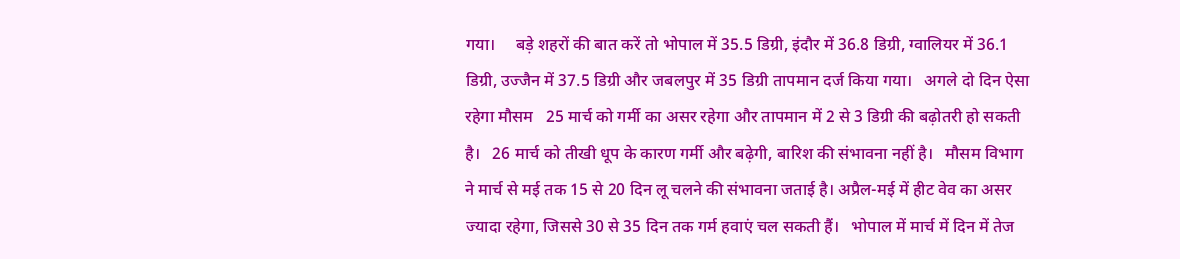गया।     बड़े शहरों की बात करें तो भोपाल में 35.5 डिग्री, इंदौर में 36.8 डिग्री, ग्वालियर में 36.1 डिग्री, उज्जैन में 37.5 डिग्री और जबलपुर में 35 डिग्री तापमान दर्ज किया गया।   अगले दो दिन ऐसा रहेगा मौसम   25 मार्च को गर्मी का असर रहेगा और तापमान में 2 से 3 डिग्री की बढ़ोतरी हो सकती है।   26 मार्च को तीखी धूप के कारण गर्मी और बढ़ेगी, बारिश की संभावना नहीं है।   मौसम विभाग ने मार्च से मई तक 15 से 20 दिन लू चलने की संभावना जताई है। अप्रैल-मई में हीट वेव का असर ज्यादा रहेगा, जिससे 30 से 35 दिन तक गर्म हवाएं चल सकती हैं।   भोपाल में मार्च में दिन में तेज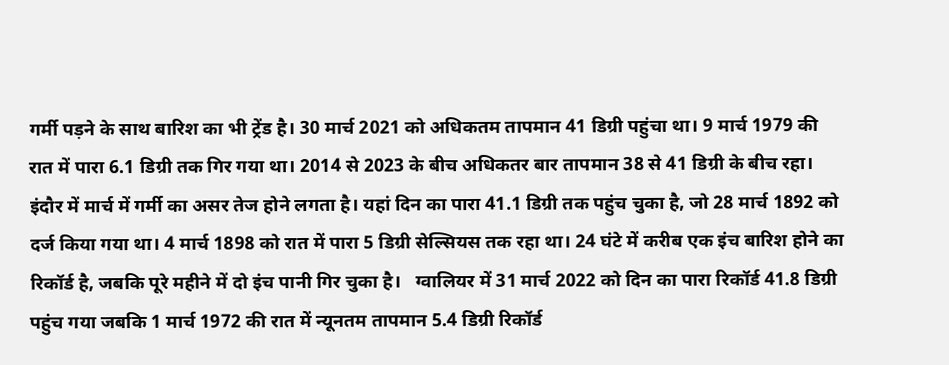गर्मी पड़ने के साथ बारिश का भी ट्रेंड है। 30 मार्च 2021 को अधिकतम तापमान 41 डिग्री पहुंचा था। 9 मार्च 1979 की रात में पारा 6.1 डिग्री तक गिर गया था। 2014 से 2023 के बीच अधिकतर बार तापमान 38 से 41 डिग्री के बीच रहा।   इंदौर में मार्च में गर्मी का असर तेज होने लगता है। यहां दिन का पारा 41.1 डिग्री तक पहुंच चुका है, जो 28 मार्च 1892 को दर्ज किया गया था। 4 मार्च 1898 को रात में पारा 5 डिग्री सेल्सियस तक रहा था। 24 घंटे में करीब एक इंच बारिश होने का रिकॉर्ड है, जबकि पूरे महीने में दो इंच पानी गिर चुका है।   ग्वालियर में 31 मार्च 2022 को दिन का पारा रिकॉर्ड 41.8 डिग्री पहुंच गया जबकि 1 मार्च 1972 की रात में न्यूनतम तापमान 5.4 डिग्री रिकॉर्ड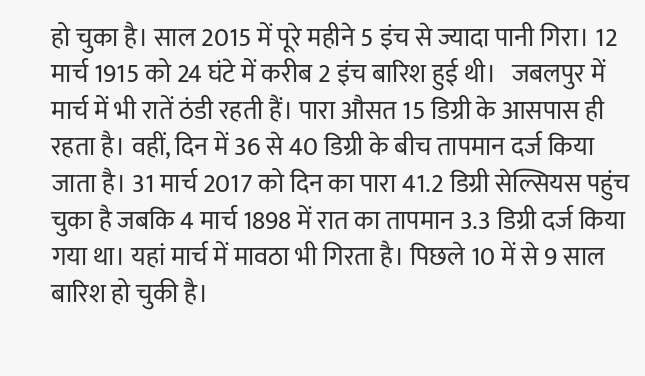हो चुका है। साल 2015 में पूरे महीने 5 इंच से ज्यादा पानी गिरा। 12 मार्च 1915 को 24 घंटे में करीब 2 इंच बारिश हुई थी।   जबलपुर में मार्च में भी रातें ठंडी रहती हैं। पारा औसत 15 डिग्री के आसपास ही रहता है। वहीं, दिन में 36 से 40 डिग्री के बीच तापमान दर्ज किया जाता है। 31 मार्च 2017 को दिन का पारा 41.2 डिग्री सेल्सियस पहुंच चुका है जबकि 4 मार्च 1898 में रात का तापमान 3.3 डिग्री दर्ज किया गया था। यहां मार्च में मावठा भी गिरता है। पिछले 10 में से 9 साल बारिश हो चुकी है।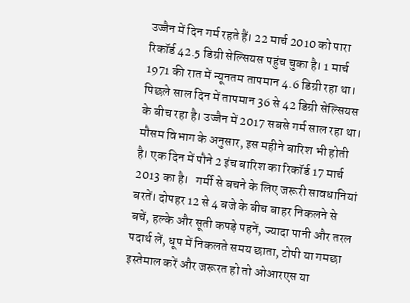उज्जैन में दिन गर्म रहते हैं। 22 मार्च 2010 को पारा रिकॉर्ड 42.5 डिग्री सेल्सियस पहुंच चुका है। 1 मार्च 1971 की रात में न्यूनतम तापमान 4.6 डिग्री रहा था। पिछले साल दिन में तापमान 36 से 42 डिग्री सेल्सियस के बीच रहा है। उज्जैन में 2017 सबसे गर्म साल रहा था। मौसम विभाग के अनुसार, इस महीने बारिश भी होती है। एक दिन में पौने 2 इंच बारिश का रिकॉर्ड 17 मार्च 2013 का है।   गर्मी से बचने के लिए जरूरी सावधानियां बरतें। दोपहर 12 से 4 बजे के बीच बाहर निकलने से बचें, हल्के और सूती कपड़े पहनें, ज्यादा पानी और तरल पदार्थ लें, धूप में निकलते समय छाता, टोपी या गमछा इस्तेमाल करें और जरूरत हो तो ओआरएस या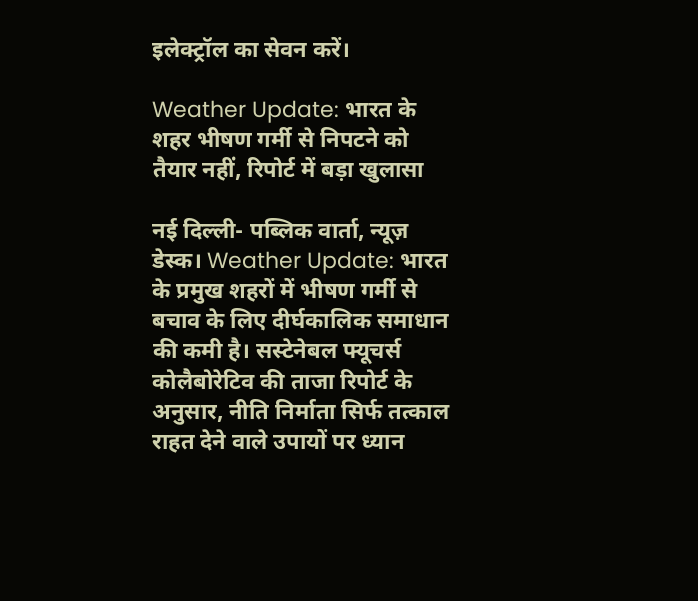इलेक्ट्रॉल का सेवन करें।

Weather Update: भारत के शहर भीषण गर्मी से निपटने को तैयार नहीं, रिपोर्ट में बड़ा खुलासा

नई दिल्ली- पब्लिक वार्ता, न्यूज़ डेस्क। Weather Update: भारत के प्रमुख शहरों में भीषण गर्मी से बचाव के लिए दीर्घकालिक समाधान की कमी है। सस्टेनेबल फ्यूचर्स कोलैबोरेटिव की ताजा रिपोर्ट के अनुसार, नीति निर्माता सिर्फ तत्काल राहत देने वाले उपायों पर ध्यान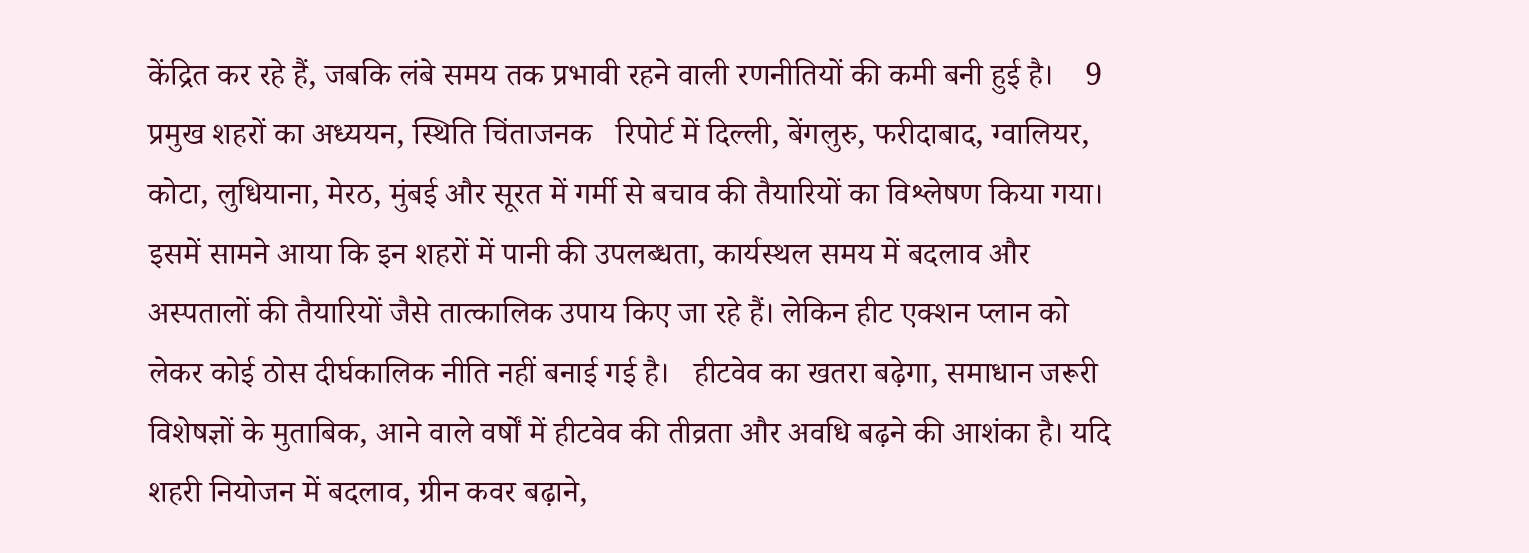केंद्रित कर रहे हैं, जबकि लंबे समय तक प्रभावी रहने वाली रणनीतियों की कमी बनी हुई है।    9 प्रमुख शहरों का अध्ययन, स्थिति चिंताजनक   रिपोर्ट में दिल्ली, बेंगलुरु, फरीदाबाद, ग्वालियर, कोटा, लुधियाना, मेरठ, मुंबई और सूरत में गर्मी से बचाव की तैयारियों का विश्लेषण किया गया। इसमें सामने आया कि इन शहरों में पानी की उपलब्धता, कार्यस्थल समय में बदलाव और अस्पतालों की तैयारियों जैसे तात्कालिक उपाय किए जा रहे हैं। लेकिन हीट एक्शन प्लान को लेकर कोई ठोस दीर्घकालिक नीति नहीं बनाई गई है।   हीटवेव का खतरा बढ़ेगा, समाधान जरूरी   विशेषज्ञों के मुताबिक, आने वाले वर्षों में हीटवेव की तीव्रता और अवधि बढ़ने की आशंका है। यदि शहरी नियोजन में बदलाव, ग्रीन कवर बढ़ाने,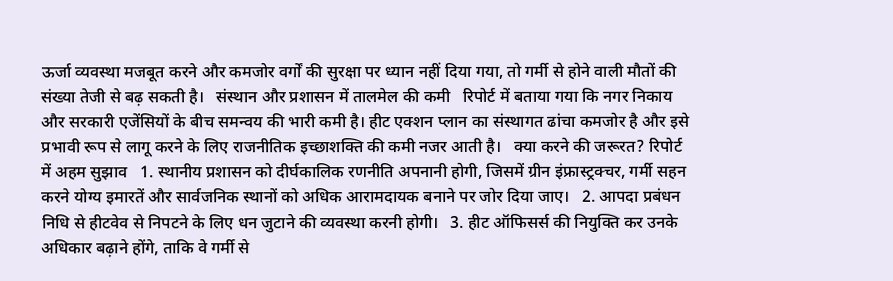ऊर्जा व्यवस्था मजबूत करने और कमजोर वर्गों की सुरक्षा पर ध्यान नहीं दिया गया, तो गर्मी से होने वाली मौतों की संख्या तेजी से बढ़ सकती है।   संस्थान और प्रशासन में तालमेल की कमी   रिपोर्ट में बताया गया कि नगर निकाय और सरकारी एजेंसियों के बीच समन्वय की भारी कमी है। हीट एक्शन प्लान का संस्थागत ढांचा कमजोर है और इसे प्रभावी रूप से लागू करने के लिए राजनीतिक इच्छाशक्ति की कमी नजर आती है।   क्या करने की जरूरत? रिपोर्ट में अहम सुझाव   1. स्थानीय प्रशासन को दीर्घकालिक रणनीति अपनानी होगी, जिसमें ग्रीन इंफ्रास्ट्रक्चर, गर्मी सहन करने योग्य इमारतें और सार्वजनिक स्थानों को अधिक आरामदायक बनाने पर जोर दिया जाए।   2. आपदा प्रबंधन निधि से हीटवेव से निपटने के लिए धन जुटाने की व्यवस्था करनी होगी।   3. हीट ऑफिसर्स की नियुक्ति कर उनके अधिकार बढ़ाने होंगे, ताकि वे गर्मी से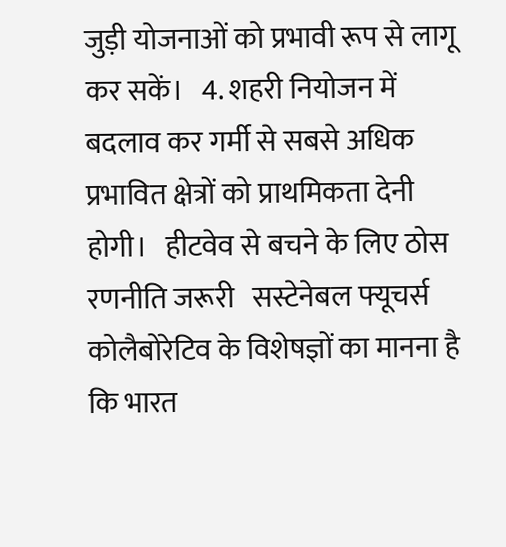जुड़ी योजनाओं को प्रभावी रूप से लागू कर सकें।   4. शहरी नियोजन में बदलाव कर गर्मी से सबसे अधिक प्रभावित क्षेत्रों को प्राथमिकता देनी होगी।   हीटवेव से बचने के लिए ठोस रणनीति जरूरी   सस्टेनेबल फ्यूचर्स कोलैबोरेटिव के विशेषज्ञों का मानना है कि भारत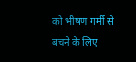को भीषण गर्मी से बचने के लिए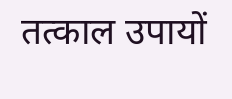तत्काल उपायों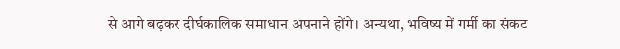से आगे बढ़कर दीर्घकालिक समाधान अपनाने होंगे। अन्यथा, भविष्य में गर्मी का संकट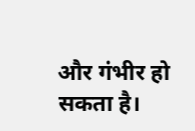और गंभीर हो सकता है।